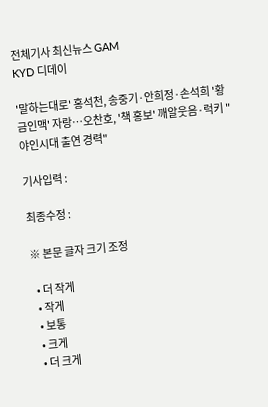전체기사 최신뉴스 GAM
KYD 디데이

'말하는대로' 홍석천, 송중기·안희정·손석희 '황금인맥' 자랑…오찬호, '책 홍보' 깨알웃음·럭키 "야인시대 출연 경력"

기사입력 :

최종수정 :

※ 본문 글자 크기 조정

  • 더 작게
  • 작게
  • 보통
  • 크게
  • 더 크게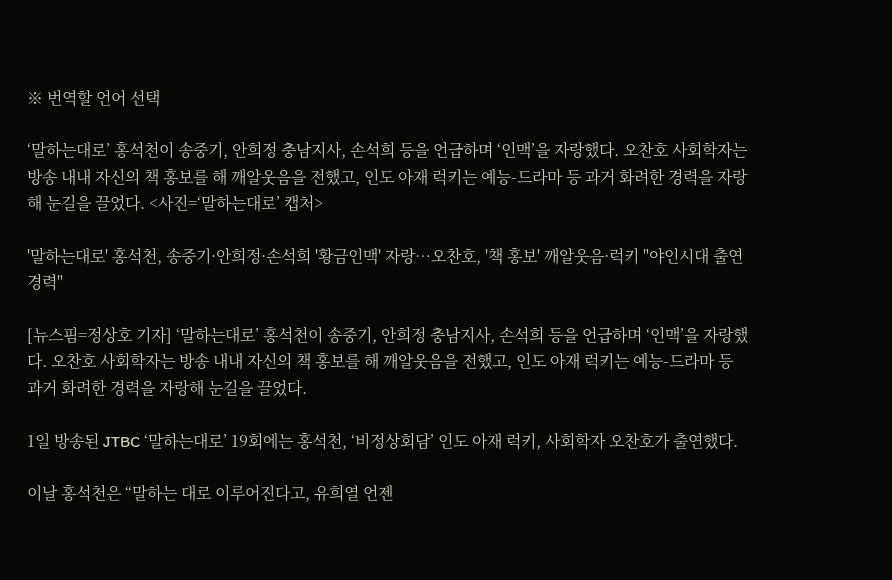※ 번역할 언어 선택

‘말하는대로’ 홍석천이 송중기, 안희정 충남지사, 손석희 등을 언급하며 ‘인맥’을 자랑했다. 오찬호 사회학자는 방송 내내 자신의 책 홍보를 해 깨알웃음을 전했고, 인도 아재 럭키는 예능-드라마 등 과거 화려한 경력을 자랑해 눈길을 끌었다. <사진=‘말하는대로’ 캡처>

'말하는대로' 홍석천, 송중기·안희정·손석희 '황금인맥' 자랑…오찬호, '책 홍보' 깨알웃음·럭키 "야인시대 출연 경력"

[뉴스핌=정상호 기자] ‘말하는대로’ 홍석천이 송중기, 안희정 충남지사, 손석희 등을 언급하며 ‘인맥’을 자랑했다. 오찬호 사회학자는 방송 내내 자신의 책 홍보를 해 깨알웃음을 전했고, 인도 아재 럭키는 예능-드라마 등 과거 화려한 경력을 자랑해 눈길을 끌었다.

1일 방송된 JTBC ‘말하는대로’ 19회에는 홍석천, ‘비정상회담’ 인도 아재 럭키, 사회학자 오찬호가 출연했다.

이날 홍석천은 “말하는 대로 이루어진다고, 유희열 언젠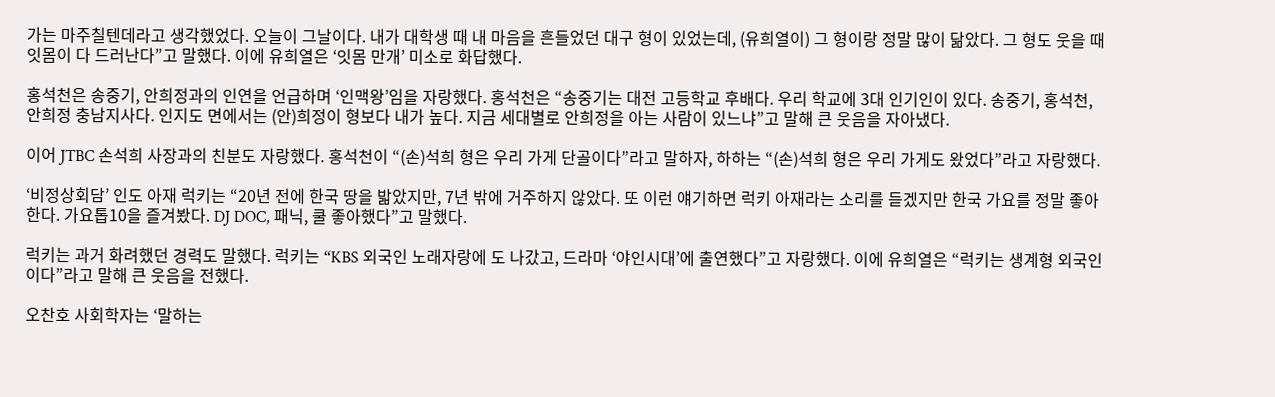가는 마주칠텐데라고 생각했었다. 오늘이 그날이다. 내가 대학생 때 내 마음을 흔들었던 대구 형이 있었는데, (유희열이) 그 형이랑 정말 많이 닮았다. 그 형도 웃을 때 잇몸이 다 드러난다”고 말했다. 이에 유희열은 ‘잇몸 만개’ 미소로 화답했다.

홍석천은 송중기, 안희정과의 인연을 언급하며 ‘인맥왕’임을 자랑했다. 홍석천은 “송중기는 대전 고등학교 후배다. 우리 학교에 3대 인기인이 있다. 송중기, 홍석천, 안희정 충남지사다. 인지도 면에서는 (안)희정이 형보다 내가 높다. 지금 세대별로 안희정을 아는 사람이 있느냐”고 말해 큰 웃음을 자아냈다.

이어 JTBC 손석희 사장과의 친분도 자랑했다. 홍석천이 “(손)석희 형은 우리 가게 단골이다”라고 말하자, 하하는 “(손)석희 형은 우리 가게도 왔었다”라고 자랑했다.

‘비정상회담’ 인도 아재 럭키는 “20년 전에 한국 땅을 밟았지만, 7년 밖에 거주하지 않았다. 또 이런 얘기하면 럭키 아재라는 소리를 듣겠지만 한국 가요를 정말 좋아한다. 가요톱10을 즐겨봤다. DJ DOC, 패닉, 쿨 좋아했다”고 말했다.

럭키는 과거 화려했던 경력도 말했다. 럭키는 “KBS 외국인 노래자랑에 도 나갔고, 드라마 ‘야인시대’에 출연했다”고 자랑했다. 이에 유희열은 “럭키는 생계형 외국인이다”라고 말해 큰 웃음을 전했다.

오찬호 사회학자는 ‘말하는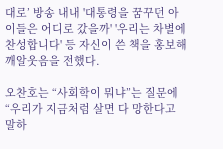대로’ 방송 내내 '대통령을 꿈꾸던 아이들은 어디로 갔을까' '우리는 차별에 찬성합니다' 등 자신이 쓴 책을 홍보해 깨알웃음을 전했다.

오찬호는 “사회학이 뭐냐”는 질문에 “우리가 지금처럼 살면 다 망한다고 말하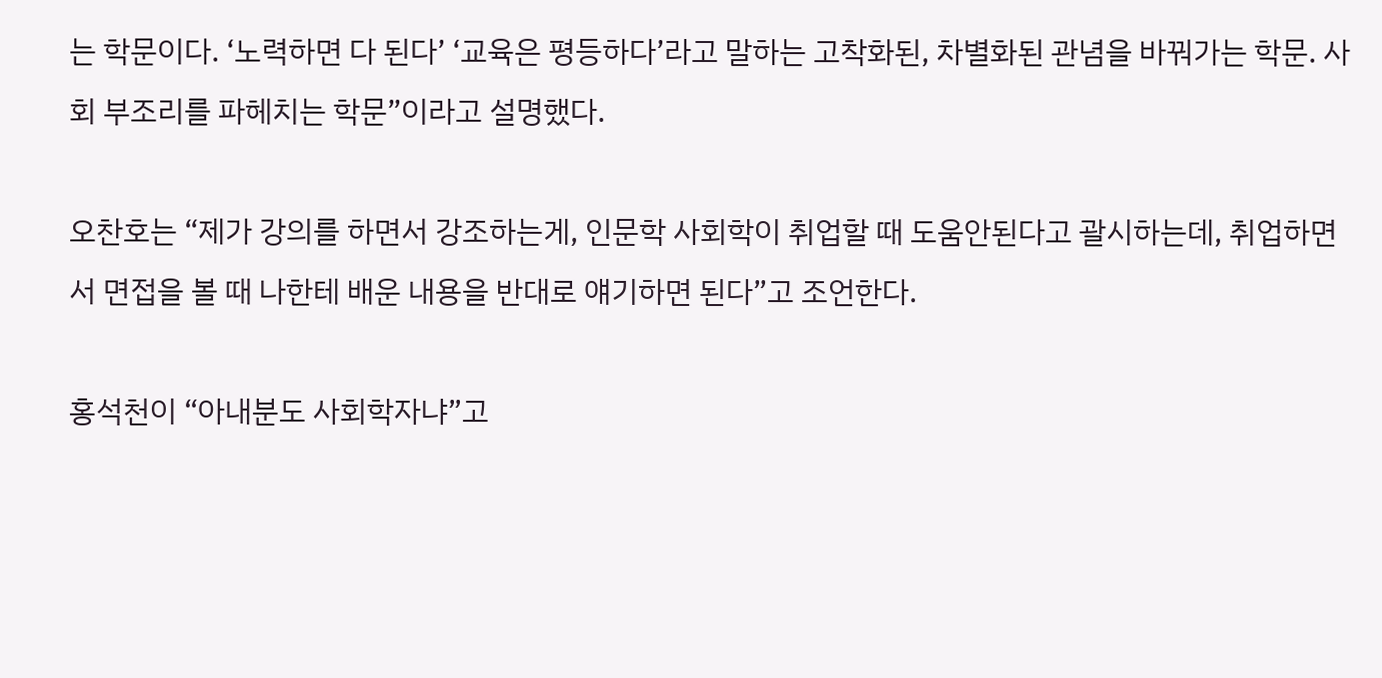는 학문이다. ‘노력하면 다 된다’ ‘교육은 평등하다’라고 말하는 고착화된, 차별화된 관념을 바꿔가는 학문. 사회 부조리를 파헤치는 학문”이라고 설명했다.

오찬호는 “제가 강의를 하면서 강조하는게, 인문학 사회학이 취업할 때 도움안된다고 괄시하는데, 취업하면서 면접을 볼 때 나한테 배운 내용을 반대로 얘기하면 된다”고 조언한다.

홍석천이 “아내분도 사회학자냐”고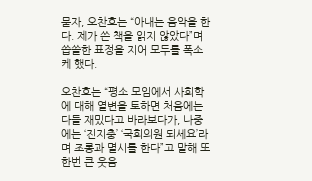묻자, 오찬호는 “아내는 음악을 한다. 제가 쓴 책을 읽지 않았다”며 씁쓸한 표정을 지어 모두를 폭소케 했다.

오찬호는 “평소 모임에서 사회학에 대해 열변을 토하면 처음에는 다들 재밌다고 바라보다가, 나중에는 ‘진지충’ ‘국회의원 되세요’라며 조롱과 멸시를 한다”고 말해 또 한번 큰 웃음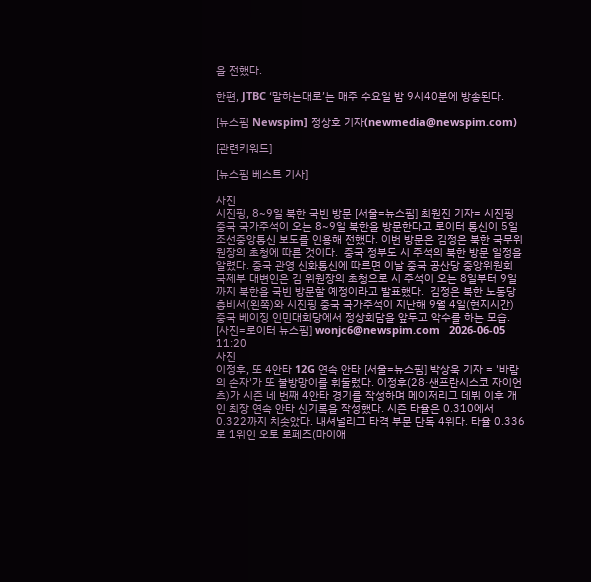을 전했다.

한편, JTBC ‘말하는대로’는 매주 수요일 밤 9시40분에 방송된다.

[뉴스핌 Newspim] 정상호 기자(newmedia@newspim.com)

[관련키워드]

[뉴스핌 베스트 기사]

사진
시진핑, 8~9일 북한 국빈 방문 [서울=뉴스핌] 최원진 기자= 시진핑 중국 국가주석이 오는 8~9일 북한을 방문한다고 로이터 통신이 5일 조선중앙통신 보도를 인용해 전했다. 이번 방문은 김정은 북한 국무위원장의 초청에 따른 것이다.  중국 정부도 시 주석의 북한 방문 일정을 알렸다. 중국 관영 신화통신에 따르면 이날 중국 공산당 중앙위원회 국제부 대변인은 김 위원장의 초청으로 시 주석이 오는 8일부터 9일까지 북한을 국빈 방문할 예정이라고 발표했다.  김정은 북한 노동당 총비서(왼쪽)와 시진핑 중국 국가주석이 지난해 9월 4일(현지시간) 중국 베이징 인민대회당에서 정상회담을 앞두고 악수를 하는 모습. [사진=로이터 뉴스핌] wonjc6@newspim.com   2026-06-05 11:20
사진
이정후, 또 4안타 12G 연속 안타 [서울=뉴스핌] 박상욱 기자 = '바람의 손자'가 또 불방망이를 휘둘렀다. 이정후(28·샌프란시스코 자이언츠)가 시즌 네 번째 4안타 경기를 작성하며 메이저리그 데뷔 이후 개인 최장 연속 안타 신기록을 작성했다. 시즌 타율은 0.310에서 0.322까지 치솟았다. 내셔널리그 타격 부문 단독 4위다. 타율 0.336로 1위인 오토 로페즈(마이애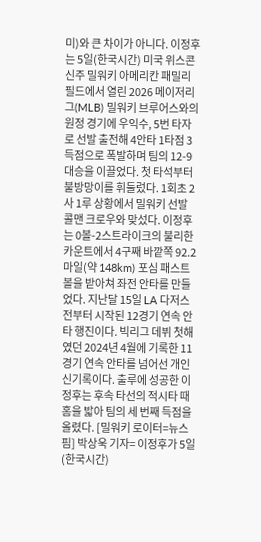미)와 큰 차이가 아니다. 이정후는 5일(한국시간) 미국 위스콘신주 밀워키 아메리칸 패밀리 필드에서 열린 2026 메이저리그(MLB) 밀워키 브루어스와의 원정 경기에 우익수, 5번 타자로 선발 출전해 4안타 1타점 3득점으로 폭발하며 팀의 12-9 대승을 이끌었다. 첫 타석부터 불방망이를 휘둘렀다. 1회초 2사 1루 상황에서 밀워키 선발 콜맨 크로우와 맞섰다. 이정후는 0볼-2스트라이크의 불리한 카운트에서 4구째 바깥쪽 92.2마일(약 148km) 포심 패스트볼을 받아쳐 좌전 안타를 만들었다. 지난달 15일 LA 다저스전부터 시작된 12경기 연속 안타 행진이다. 빅리그 데뷔 첫해였던 2024년 4월에 기록한 11경기 연속 안타를 넘어선 개인 신기록이다. 출루에 성공한 이정후는 후속 타선의 적시타 때 홈을 밟아 팀의 세 번째 득점을 올렸다. [밀워키 로이터=뉴스핌] 박상욱 기자= 이정후가 5일(한국시간)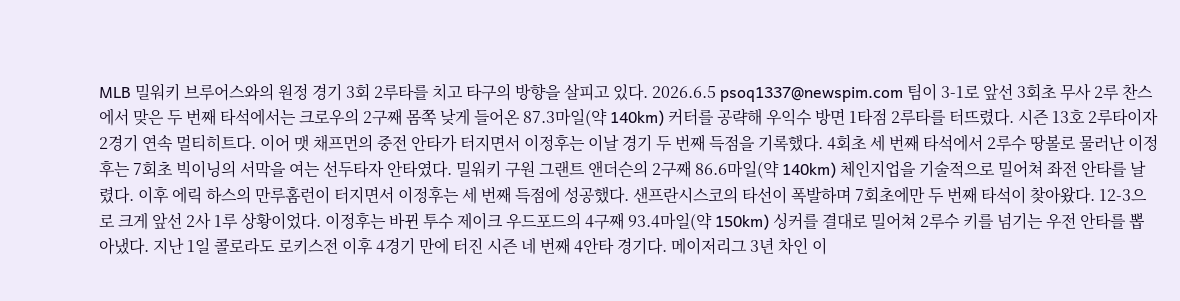MLB 밀워키 브루어스와의 원정 경기 3회 2루타를 치고 타구의 방향을 살피고 있다. 2026.6.5 psoq1337@newspim.com 팀이 3-1로 앞선 3회초 무사 2루 찬스에서 맞은 두 번째 타석에서는 크로우의 2구째 몸쪽 낮게 들어온 87.3마일(약 140km) 커터를 공략해 우익수 방면 1타점 2루타를 터뜨렸다. 시즌 13호 2루타이자 2경기 연속 멀티히트다. 이어 맷 채프먼의 중전 안타가 터지면서 이정후는 이날 경기 두 번째 득점을 기록했다. 4회초 세 번째 타석에서 2루수 땅볼로 물러난 이정후는 7회초 빅이닝의 서막을 여는 선두타자 안타였다. 밀워키 구원 그랜트 앤더슨의 2구째 86.6마일(약 140km) 체인지업을 기술적으로 밀어쳐 좌전 안타를 날렸다. 이후 에릭 하스의 만루홈런이 터지면서 이정후는 세 번째 득점에 성공했다. 샌프란시스코의 타선이 폭발하며 7회초에만 두 번째 타석이 찾아왔다. 12-3으로 크게 앞선 2사 1루 상황이었다. 이정후는 바뀐 투수 제이크 우드포드의 4구째 93.4마일(약 150km) 싱커를 결대로 밀어쳐 2루수 키를 넘기는 우전 안타를 뽑아냈다. 지난 1일 콜로라도 로키스전 이후 4경기 만에 터진 시즌 네 번째 4안타 경기다. 메이저리그 3년 차인 이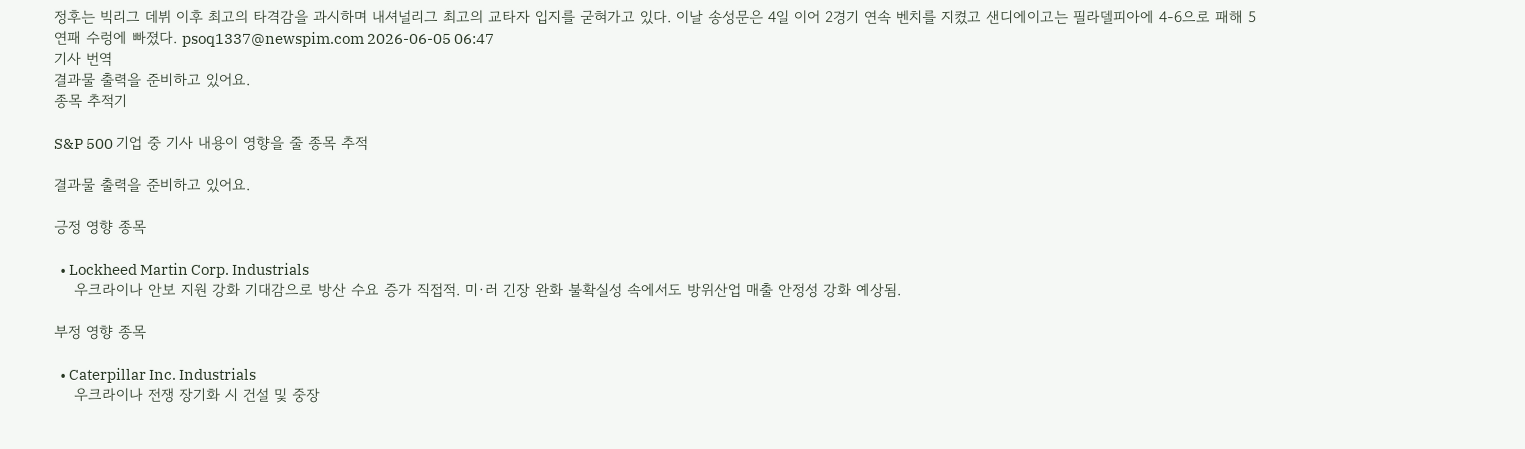정후는 빅리그 데뷔 이후 최고의 타격감을 과시하며 내셔널리그 최고의 교타자 입지를 굳혀가고 있다. 이날 송성문은 4일 이어 2경기 연속 벤치를 지켰고 샌디에이고는 필라델피아에 4-6으로 패해 5연패 수렁에 빠졌다. psoq1337@newspim.com 2026-06-05 06:47
기사 번역
결과물 출력을 준비하고 있어요.
종목 추적기

S&P 500 기업 중 기사 내용이 영향을 줄 종목 추적

결과물 출력을 준비하고 있어요.

긍정 영향 종목

  • Lockheed Martin Corp. Industrials
    우크라이나 안보 지원 강화 기대감으로 방산 수요 증가 직접적. 미·러 긴장 완화 불확실성 속에서도 방위산업 매출 안정성 강화 예상됨.

부정 영향 종목

  • Caterpillar Inc. Industrials
    우크라이나 전쟁 장기화 시 건설 및 중장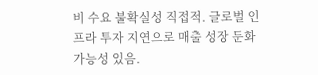비 수요 불확실성 직접적. 글로벌 인프라 투자 지연으로 매출 성장 둔화 가능성 있음.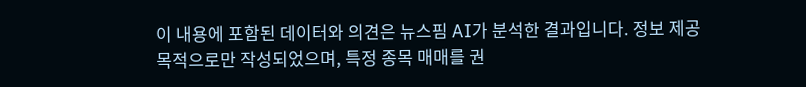이 내용에 포함된 데이터와 의견은 뉴스핌 AI가 분석한 결과입니다. 정보 제공 목적으로만 작성되었으며, 특정 종목 매매를 권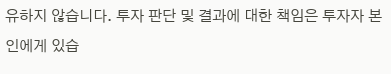유하지 않습니다. 투자 판단 및 결과에 대한 책임은 투자자 본인에게 있습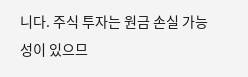니다. 주식 투자는 원금 손실 가능성이 있으므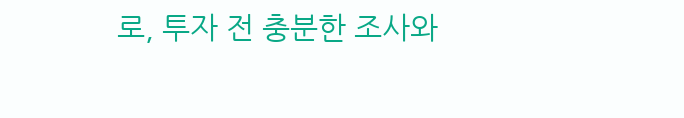로, 투자 전 충분한 조사와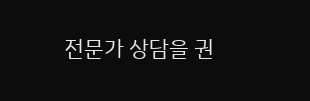전문가 상담을 권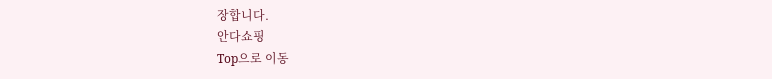장합니다.
안다쇼핑
Top으로 이동